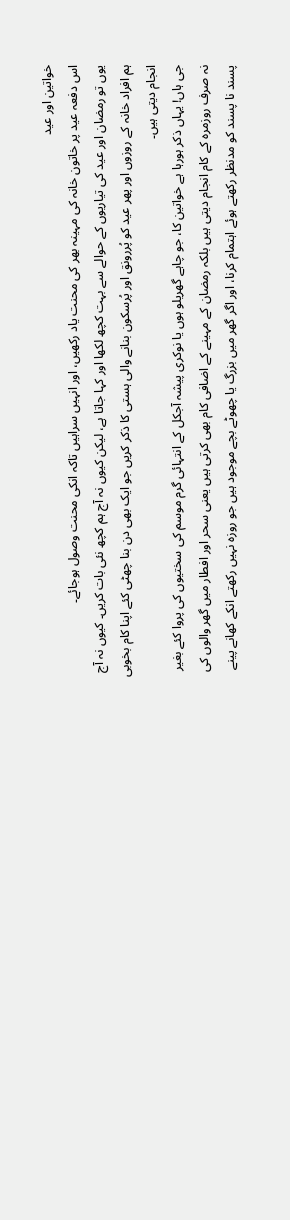خواتین اور عید
اس دفعہ عید پر خاتون خانہ کی مہینہ بھر کی محنت یاد رکھیں، اور انہیں سراہیں تاکہ انکی محنت وصول ہوجائے۔
یوں تو رمضان اور عید کی تیاریوں کے حوالے سے بہت کچھ لکھا اور کہا جاتا ہے، لیکن کیوں نہ آج ہم کچھ نئی بات کریں۔ کیوں نہ آج ہم افراد خانہ کے روزوں اور پھر عید کو پُررونق اور پُرسکون بنانے والی ہستی کا ذکر کریں جو ایک بھی دن بنا چھٹی کئے اپنا کام بخوبی انجام دیتی ہیں۔
جی ہاں! یہاں ذکر ہورہا ہے خواتین کا، جو چاہے گھریلو ہوں یا نوکری پیشہ آجکل کے انتہائی گرم موسم کی سختیوں کی پروا کئے بغیر نہ صرف روزمرہ کے کام انجام دیتی ہیں بلکہ رمضان کے مہینے کے اضافی کام بھی کرتی ہیں یعنی سحر اور افطار میں گھر والوں کی پسند نا پسند کو مدنظر رکھتے ہوئے اہتمام کرنا، اور اگر گھر میں بزرگ یا چھوٹے بچے موجود ہیں جو روزہ نہیں رکھتے انکے کھانے پینے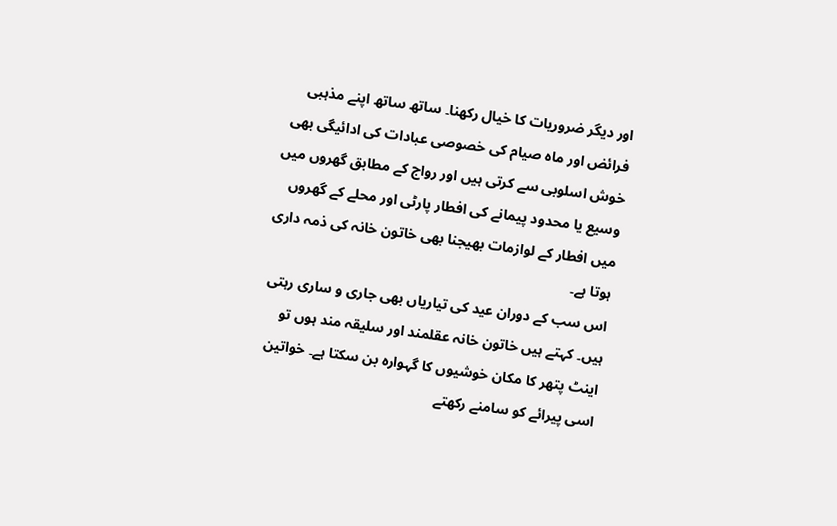اور دیگر ضروریات کا خیال رکھنا۔ ساتھ ساتھ اپنے مذہبی فرائض اور ماہ صیام کی خصوصی عبادات کی ادائیگی بھی خوش اسلوبی سے کرتی ہیں اور رواج کے مطابق گھروں میں وسیع یا محدود پیمانے کی افطار پارٹی اور محلے کے گھروں میں افطار کے لوازمات بھیجنا بھی خاتون خانہ کی ذمہ داری ہوتا ہے۔
اس سب کے دوران عید کی تیاریاں بھی جاری و ساری رہتی ہیں۔ کہتے ہیں خاتون خانہ عقلمند اور سلیقہ مند ہوں تو اینٹ پتھر کا مکان خوشیوں کا گہوارہ بن سکتا ہے۔ خواتین اسی پیرائے کو سامنے رکھتے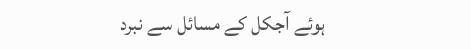ہوئے آجکل کے مسائل سے نبرد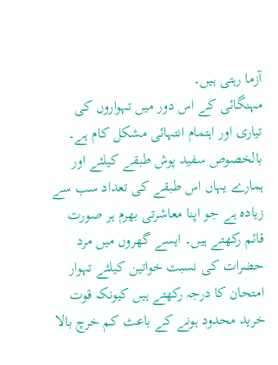آزما رہتی ہیں۔
مہنگائی کے اس دور میں تہواروں کی تیاری اور اہتمام انتہائی مشکل کام ہے۔ بالخصوص سفید پوش طبقے کیلئے اور ہمارے یہاں اس طبقے کی تعداد سب سے زیادہ ہے جو اپنا معاشرتی بھرم ہر صورت قائم رکھتے ہیں۔ ایسے گھروں میں مرد حضرات کی نسبت خواتین کیلئے تہوار امتحان کا درجہ رکھتے ہیں کیونکہ قوت خرید محدود ہونے کے باعث کم خرچ بالا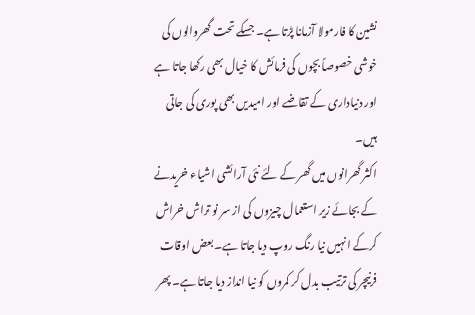نشین کا فارمولا آزمانا پڑتا ہے۔ جسکے تحت گھروالوں کی خوشی خصوصاً بچوں کی فرمائش کا خیال بھی رکھا جاتا ہے اور دنیاداری کے تقاضے اور امیدیں بھی پوری کی جاتی ہیں۔
اکثر گھرانوں میں گھر کے لئے نئی آرائشی اشیاء خریدنے کے بجائے زیر استعمال چیزوں کی از سر نو تراش خراش کرکے انہیں نیا رنگ روپ دیا جاتا ہے۔ بعض اوقات فرنیچر کی ترتیب بدل کر کمروں کو نیا انداز دیا جاتا ہے۔ پھر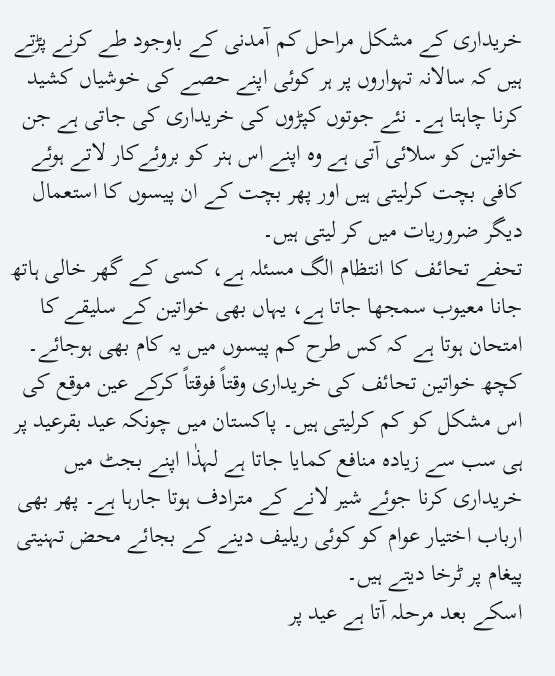خریداری کے مشکل مراحل کم آمدنی کے باوجود طے کرنے پڑتے ہیں کہ سالانہ تہواروں پر ہر کوئی اپنے حصے کی خوشیاں کشید کرنا چاہتا ہے۔ نئے جوتوں کپڑوں کی خریداری کی جاتی ہے جن خواتین کو سلائی آتی ہے وہ اپنے اس ہنر کو بروئےکار لاتے ہوئے کافی بچت کرلیتی ہیں اور پھر بچت کے ان پیسوں کا استعمال دیگر ضروریات میں کر لیتی ہیں۔
تحفے تحائف کا انتظام الگ مسئلہ ہے، کسی کے گھر خالی ہاتھ جانا معیوب سمجھا جاتا ہے، یہاں بھی خواتین کے سلیقے کا امتحان ہوتا ہے کہ کس طرح کم پیسوں میں یہ کام بھی ہوجائے۔ کچھ خواتین تحائف کی خریداری وقتاً فوقتاً کرکے عین موقع کی اس مشکل کو کم کرلیتی ہیں۔ پاکستان میں چونکہ عید بقرعید پر ہی سب سے زیادہ منافع کمایا جاتا ہے لہذٰا اپنے بجٹ میں خریداری کرنا جوئے شیر لانے کے مترادف ہوتا جارہا ہے۔ پھر بھی ارباب اختیار عوام کو کوئی ریلیف دینے کے بجائے محض تہنیتی پیغام پر ٹرخا دیتے ہیں۔
اسکے بعد مرحلہ آتا ہے عید پر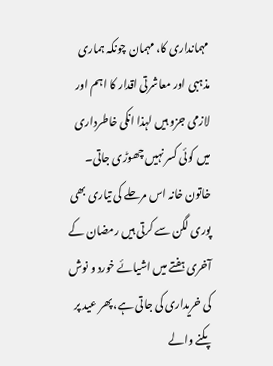مہمانداری کا، مہمان چونکہ ہماری مذہبی اور معاشرتی اقدار کا اہم اور لازمی جزو ہیں لہذا انکی خاطرداری میں کوئی کسر نہیں چھوڑی جاتی۔ خاتون خانہ اس مرحلے کی تیاری بھی پوری لگن سے کرتی ہیں رمضان کے آخری ہفتے میں اشیائے خورد و نوش کی خریداری کی جاتی ہے، پھر عید پر پکنے والے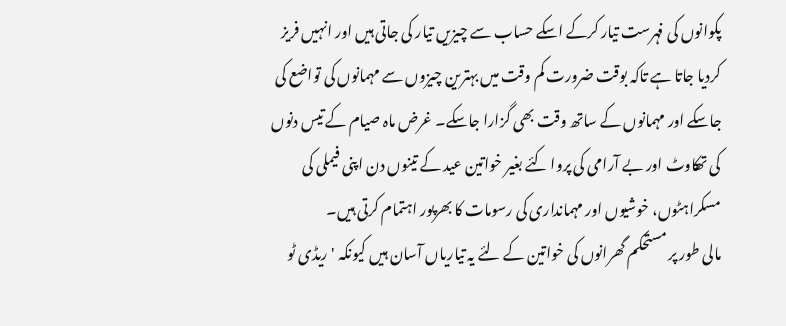پکوانوں کی فہرست تیار کرکے اسکے حساب سے چیزیں تیار کی جاتی ہیں اور انہیں فریز کردیا جاتا ہے تاکہ بوقت ضرورت کم وقت میں بہترین چیزوں سے مہمانوں کی تواضع کی جاسکے اور مہمانوں کے ساتھ وقت بھی گزارا جاسکے۔ غرض ماہ صیام کے تیس دنوں کی تھکاوٹ اور بے آرامی کی پروا کئے بغیر خواتین عید کے تینوں دن اپنی فیملی کی مسکراہٹوں، خوشیوں اور مہمانداری کی رسومات کا بھرپور اہتمام کرتی ہیں۔
مالی طور پر مستحکم گھرانوں کی خواتین کے لئے یہ تیاریاں آسان ہیں کیونکہ 'ریڈی ٹو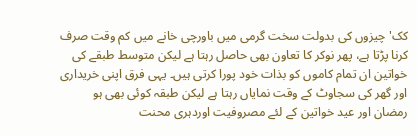کک' چیزوں کی بدولت سخت گرمی میں باورچی خانے میں کم وقت صرف کرنا پڑتا ہے، پھر نوکر کا تعاون بھی حاصل رہتا ہے لیکن متوسط طبقے کی خواتین ان تمام کاموں کو بذات خود پورا کرتی ہیں۔ یہی فرق اپنی خریداری اور گھر کی سجاوٹ کے وقت نمایاں رہتا ہے لیکن طبقہ کوئی بھی ہو رمضان اور عید خواتین کے لئے مصروفیت اوردہری محنت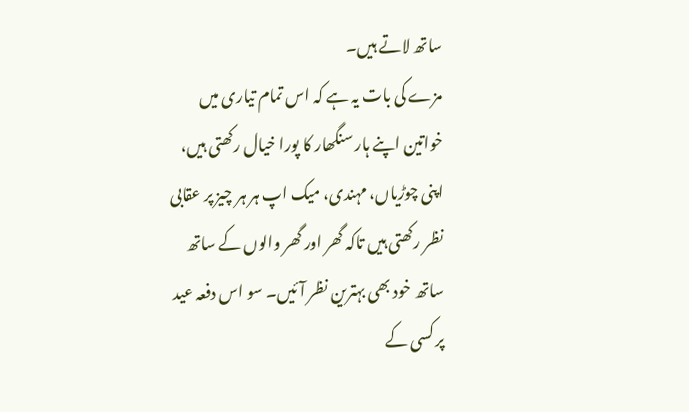ساتھ لاتے ہیں۔
مزے کی بات یہ ہے کہ اس تمام تیاری میں خواتین اپنے ہار سنگھار کا پورا خیال رکھتی ہیں، اپنی چوڑیاں، مہندی، میک اپ ہر ہر چیز پر عقابی نظر رکھتی ہیں تاکہ گھر اور گھر والوں کے ساتھ ساتھ خود بھی بہترین نظر آئیں۔ سو اس دفعہ عید پر کسی کے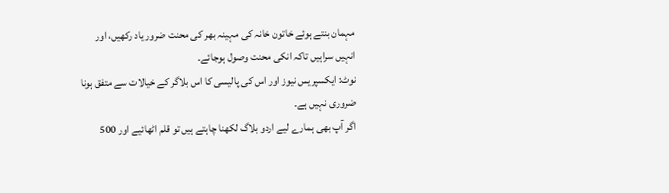مہمان بنتے ہوئے خاتون خانہ کی مہینہ بھر کی محنت ضرور یاد رکھیں، اور انہیں سراہیں تاکہ انکی محنت وصول ہوجائے۔
نوٹ: ایکسپریس نیوز اور اس کی پالیسی کا اس بلاگر کے خیالات سے متفق ہونا ضروری نہیں ہے۔
اگر آپ بھی ہمارے لیے اردو بلاگ لکھنا چاہتے ہیں تو قلم اٹھائیے اور 500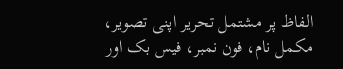الفاظ پر مشتمل تحریر اپنی تصویر، مکمل نام، فون نمبر، فیس بک اور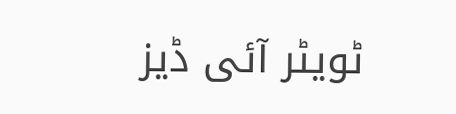ٹویٹر آئی ڈیز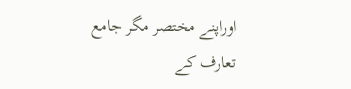اوراپنے مختصر مگر جامع تعارف کے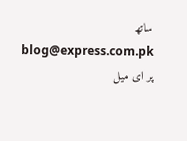ساتھ blog@express.com.pk پر ای میل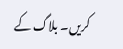کریں۔ بلاگ کے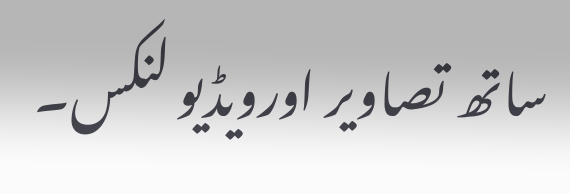ساتھ تصاویر اورویڈیو لنکس۔